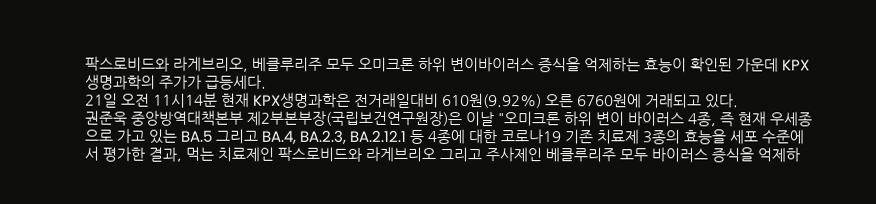팍스로비드와 라게브리오, 베클루리주 모두 오미크론 하위 변이바이러스 증식을 억제하는 효능이 확인된 가운데 KPX생명과학의 주가가 급등세다.
21일 오전 11시14분 현재 KPX생명과학은 전거래일대비 610원(9.92%) 오른 6760원에 거래되고 있다.
권준욱 중앙방역대책본부 제2부본부장(국립보건연구원장)은 이날 "오미크론 하위 변이 바이러스 4종, 즉 현재 우세종으로 가고 있는 BA.5 그리고 BA.4, BA.2.3, BA.2.12.1 등 4종에 대한 코로나19 기존 치료제 3종의 효능을 세포 수준에서 평가한 결과, 먹는 치료제인 팍스로비드와 라게브리오 그리고 주사제인 베클루리주 모두 바이러스 증식을 억제하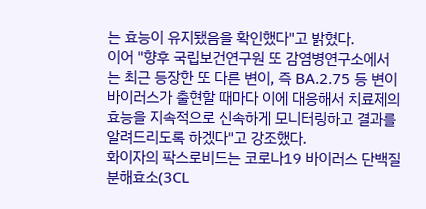는 효능이 유지됐음을 확인했다"고 밝혔다.
이어 "향후 국립보건연구원 또 감염병연구소에서는 최근 등장한 또 다른 변이, 즉 BA.2.75 등 변이 바이러스가 출현할 때마다 이에 대응해서 치료제의 효능을 지속적으로 신속하게 모니터링하고 결과를 알려드리도록 하겠다"고 강조했다.
화이자의 팍스로비드는 코로나19 바이러스 단백질 분해효소(3CL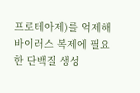프로테아제)를 억제해 바이러스 복제에 필요한 단백질 생성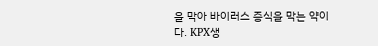을 막아 바이러스 증식을 막는 약이다. KPX생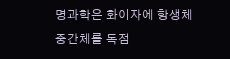명과학은 화이자에 항생체중간체를 독점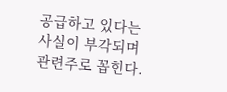공급하고 있다는 사실이 부각되며 관련주로 꼽힌다.